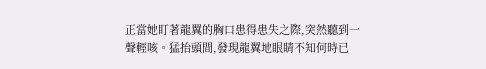正當她盯著龍翼的胸口患得患失之際,突然聽到一聲輕咳。猛抬頭間,發現龍翼地眼睛不知何時已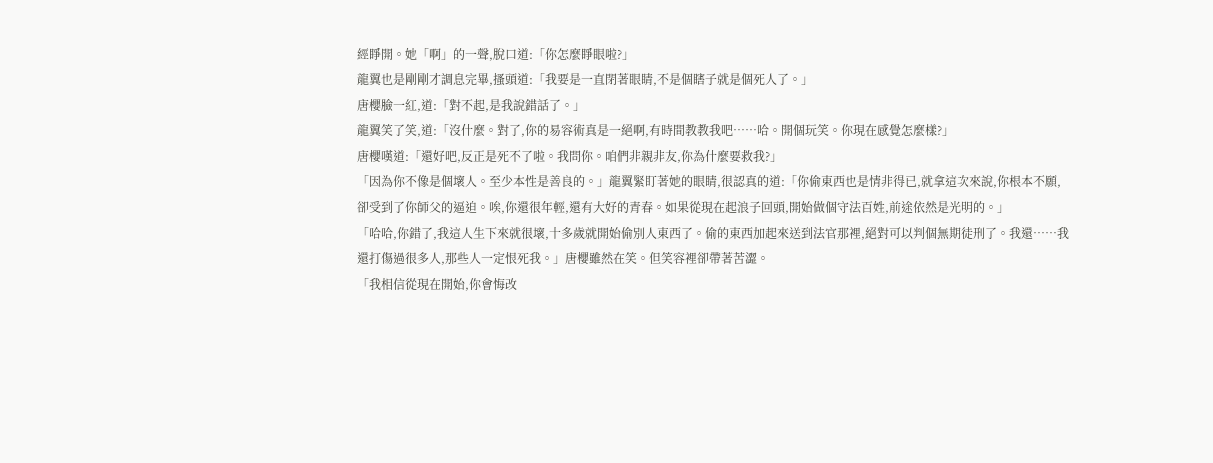經睜開。她「啊」的一聲,脫口道:「你怎麼睜眼啦?」
龍翼也是剛剛才調息完畢,搔頭道:「我要是一直閉著眼睛,不是個瞎子就是個死人了。」
唐櫻臉一紅,道:「對不起,是我說錯話了。」
龍翼笑了笑,道:「沒什麼。對了,你的易容術真是一絕啊,有時間教教我吧……哈。開個玩笑。你現在感覺怎麼樣?」
唐櫻嘆道:「還好吧,反正是死不了啦。我問你。咱們非親非友,你為什麼要救我?」
「因為你不像是個壞人。至少本性是善良的。」龍翼緊盯著她的眼睛,很認真的道:「你偷東西也是情非得已,就拿這次來說,你根本不願,卻受到了你師父的逼迫。唉,你還很年輕,還有大好的青春。如果從現在起浪子回頭,開始做個守法百姓,前途依然是光明的。」
「哈哈,你錯了,我這人生下來就很壞,十多歲就開始偷別人東西了。偷的東西加起來送到法官那裡,絕對可以判個無期徒刑了。我還……我還打傷過很多人,那些人一定恨死我。」唐櫻雖然在笑。但笑容裡卻帶著苦澀。
「我相信從現在開始,你會悔改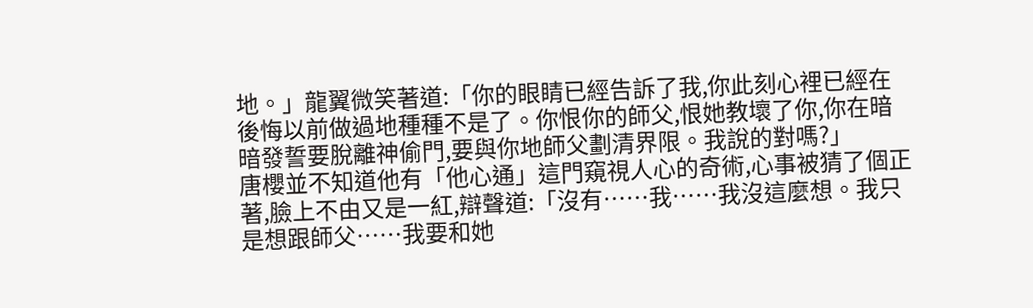地。」龍翼微笑著道:「你的眼睛已經告訴了我,你此刻心裡已經在後悔以前做過地種種不是了。你恨你的師父,恨她教壞了你,你在暗暗發誓要脫離神偷門,要與你地師父劃清界限。我說的對嗎?」
唐櫻並不知道他有「他心通」這門窺視人心的奇術,心事被猜了個正著,臉上不由又是一紅,辯聲道:「沒有……我……我沒這麼想。我只是想跟師父……我要和她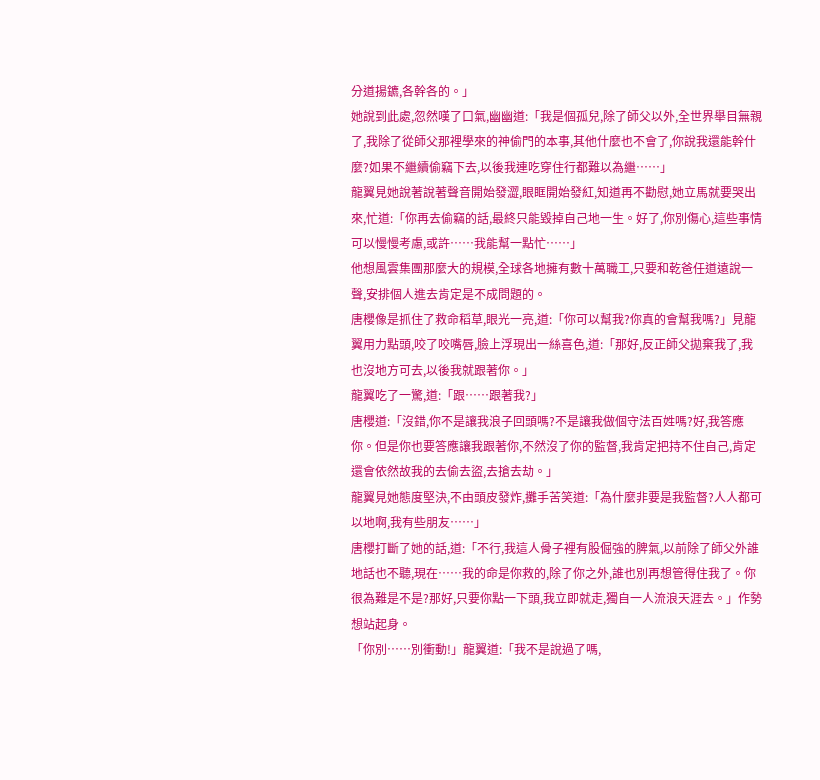分道揚鑣,各幹各的。」
她說到此處,忽然嘆了口氣,幽幽道:「我是個孤兒,除了師父以外,全世界舉目無親了,我除了從師父那裡學來的神偷門的本事,其他什麼也不會了,你說我還能幹什麼?如果不繼續偷竊下去,以後我連吃穿住行都難以為繼……」
龍翼見她說著說著聲音開始發澀,眼眶開始發紅,知道再不勸慰,她立馬就要哭出來,忙道:「你再去偷竊的話,最終只能毀掉自己地一生。好了,你別傷心,這些事情可以慢慢考慮,或許……我能幫一點忙……」
他想風雲集團那麼大的規模,全球各地擁有數十萬職工,只要和乾爸任道遠說一聲,安排個人進去肯定是不成問題的。
唐櫻像是抓住了救命稻草,眼光一亮,道:「你可以幫我?你真的會幫我嗎?」見龍翼用力點頭,咬了咬嘴唇,臉上浮現出一絲喜色,道:「那好,反正師父拋棄我了,我也沒地方可去,以後我就跟著你。」
龍翼吃了一驚,道:「跟……跟著我?」
唐櫻道:「沒錯,你不是讓我浪子回頭嗎?不是讓我做個守法百姓嗎?好,我答應你。但是你也要答應讓我跟著你,不然沒了你的監督,我肯定把持不住自己,肯定還會依然故我的去偷去盜,去搶去劫。」
龍翼見她態度堅決,不由頭皮發炸,攤手苦笑道:「為什麼非要是我監督?人人都可以地啊,我有些朋友……」
唐櫻打斷了她的話,道:「不行,我這人骨子裡有股倔強的脾氣,以前除了師父外誰地話也不聽,現在……我的命是你救的,除了你之外,誰也別再想管得住我了。你很為難是不是?那好,只要你點一下頭,我立即就走,獨自一人流浪天涯去。」作勢想站起身。
「你別……別衝動!」龍翼道:「我不是說過了嗎,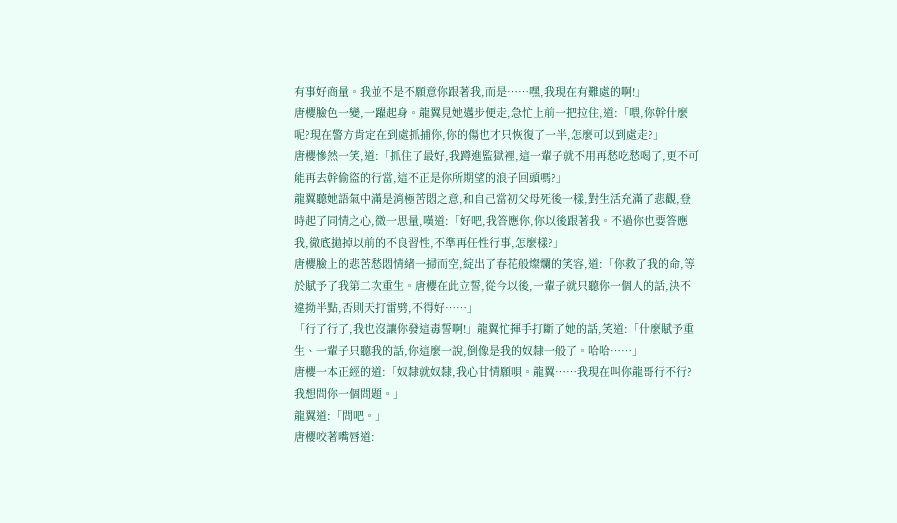有事好商量。我並不是不願意你跟著我,而是……嘿,我現在有難處的啊!」
唐櫻臉色一變,一躍起身。龍翼見她邁步便走,急忙上前一把拉住,道:「喂,你幹什麼呢?現在警方肯定在到處抓捕你,你的傷也才只恢復了一半,怎麼可以到處走?」
唐櫻慘然一笑,道:「抓住了最好,我蹲進監獄裡,這一輩子就不用再愁吃愁喝了,更不可能再去幹偷盜的行當,這不正是你所期望的浪子回頭嗎?」
龍翼聽她語氣中滿是消極苦悶之意,和自己當初父母死後一樣,對生活充滿了悲觀,登時起了同情之心,微一思量,嘆道:「好吧,我答應你,你以後跟著我。不過你也要答應我,徹底拋掉以前的不良習性,不準再任性行事,怎麼樣?」
唐櫻臉上的悲苦愁悶情緒一掃而空,綻出了春花般燦爛的笑容,道:「你救了我的命,等於賦予了我第二次重生。唐櫻在此立誓,從今以後,一輩子就只聽你一個人的話,決不違拗半點,否則天打雷劈,不得好……」
「行了行了,我也沒讓你發這毒誓啊!」龍翼忙揮手打斷了她的話,笑道:「什麼賦予重生、一輩子只聽我的話,你這麼一說,倒像是我的奴隸一般了。哈哈……」
唐櫻一本正經的道:「奴隸就奴隸,我心甘情願唄。龍翼……我現在叫你龍哥行不行?我想問你一個問題。」
龍翼道:「問吧。」
唐櫻咬著嘴唇道: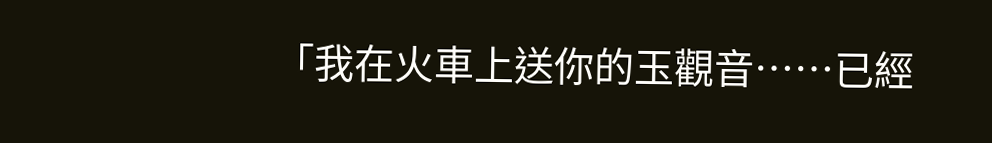「我在火車上送你的玉觀音……已經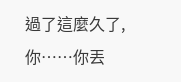過了這麼久了,你……你丟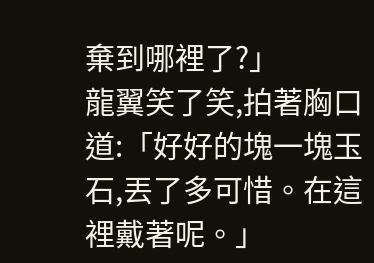棄到哪裡了?」
龍翼笑了笑,拍著胸口道:「好好的塊一塊玉石,丟了多可惜。在這裡戴著呢。」